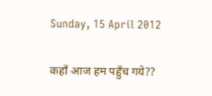Sunday, 15 April 2012

कहाँ आज हम पहुँच गये??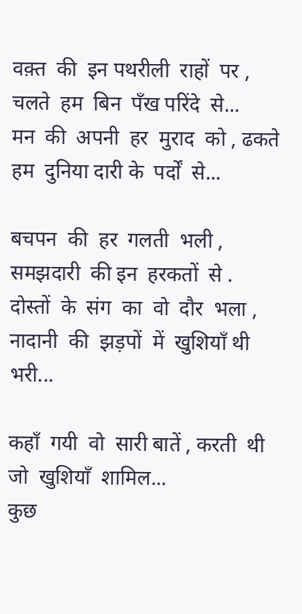वक़्त  की  इन पथरीली  राहों  पर , चलते  हम  बिन  पँख परिंदे  से...
मन  की  अपनी  हर  मुराद  को , ढकते हम  दुनिया दारी के  पर्दों  से...

बचपन  की  हर  गलती  भली , समझदारी  की इन  हरकतों  से .
दोस्तों  के  संग  का  वो  दौर  भला , नादानी  की  झड़पों  में  खुशियाँ थी भरी...

कहाँ  गयी  वो  सारी बातें , करती  थी  जो  खुशियाँ  शामिल...
कुछ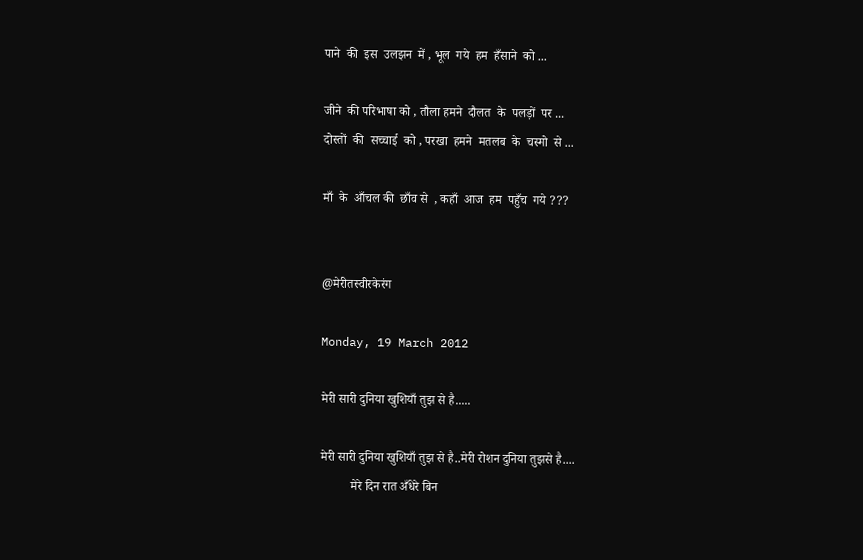पाने  की  इस  उलझन  में , भूल  गये  हम  हँसाने  को ...

जीने  की परिभाषा को , तौला हमने  दौलत  के  पलड़ों  पर ...
दोस्तों  की  सच्चाई  को , परखा  हमने  मतलब  के  चस्मो  से ...

माँ  के  आँचल की  छाँव से  , कहाँ  आज  हम  पहुँच  गये ???


@मेरीतस्वीरकेरंग

Monday, 19 March 2012

मेरी सारी दुनिया खुशियाँ तुझ से है.....

मेरी सारी दुनिया खुशियाँ तुझ से है..मेरी रोशन दुनिया तुझसे है....
          मेरे दिन रात अँधेरे बिन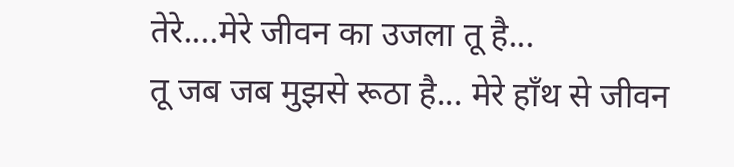तेरे....मेरे जीवन का उजला तू है...
तू जब जब मुझसे रूठा है... मेरे हाँथ से जीवन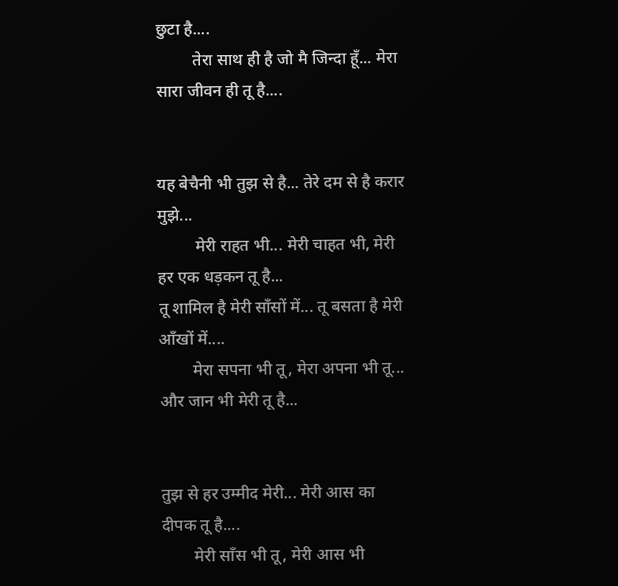छुटा है....
         तेरा साथ ही है जो मै जिन्दा हूँ... मेरा सारा जीवन ही तू है....


यह बेचैनी भी तुझ से है... तेरे दम से है करार मुझे...
         मेरी राहत भी... मेरी चाहत भी, मेरी हर एक धड़कन तू है...
तू शामिल है मेरी साँसों में... तू बसता है मेरी आँखों में....
        मेरा सपना भी तू, मेरा अपना भी तू... और जान भी मेरी तू है...


तुझ से हर उम्मीद मेरी... मेरी आस का दीपक तू है....
        मेरी साँस भी तू, मेरी आस भी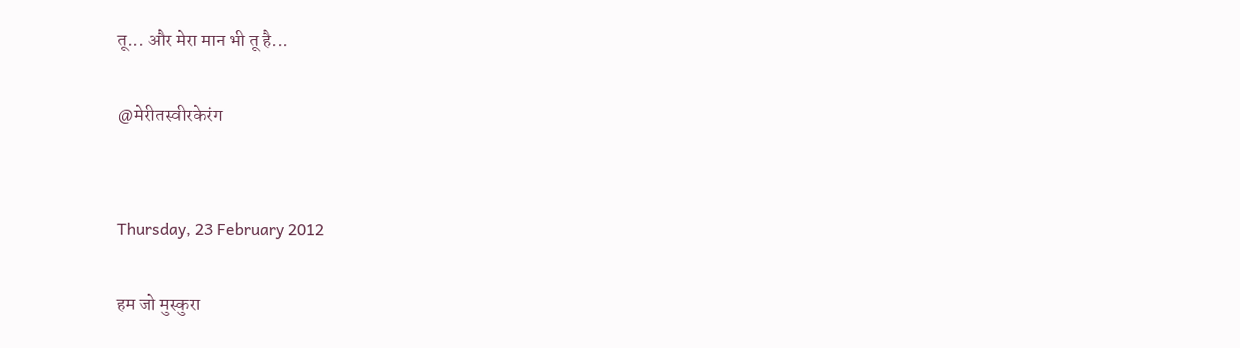तू... और मेरा मान भी तू है...

@मेरीतस्वीरकेरंग


Thursday, 23 February 2012

हम जो मुस्कुरा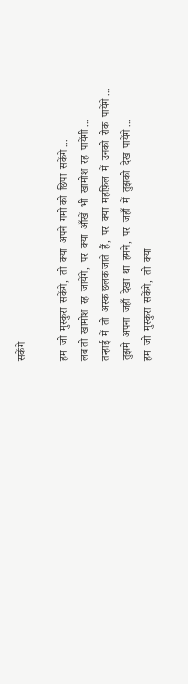सकेंगे

हम  जो  मुस्कुरा  सकेंगे,  तो  क्या  अपने  गमो को  छिपा  सकेंगे ...
लब तो  खामोश  रह  जायेंगे,  पर  क्या  आँखें  भी  खामोश  रह  पायेंगी ...
तन्हाई  में  तो  अस्क छलक जाते  हैं,  पर  क्या  महफ़िल  में  उनको  रोक  पायेंगे ...
तुझमे  अपना  जहाँ  देखा  था  हमने,  पर  जहाँ  में  तुझको  देख  पायेंगे ...
हम  जो  मुस्कुरा  सकेंगे,  तो  क्या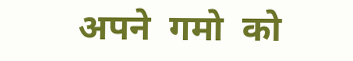अपने  गमो  को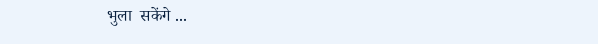भुला  सकेंगे ...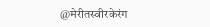@मेरीतस्वीरकेरंग